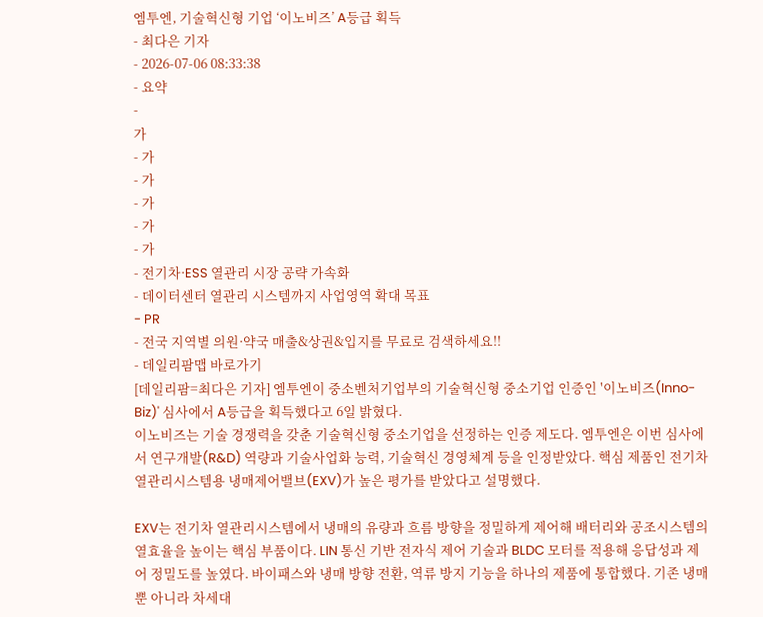엠투엔, 기술혁신형 기업 ‘이노비즈’ A등급 획득
- 최다은 기자
- 2026-07-06 08:33:38
- 요약
-
가
- 가
- 가
- 가
- 가
- 가
- 전기차·ESS 열관리 시장 공략 가속화
- 데이터센터 열관리 시스템까지 사업영역 확대 목표
- PR
- 전국 지역별 의원·약국 매출&상권&입지를 무료로 검색하세요!!
- 데일리팜맵 바로가기
[데일리팜=최다은 기자] 엠투엔이 중소벤처기업부의 기술혁신형 중소기업 인증인 '이노비즈(Inno-Biz)' 심사에서 A등급을 획득했다고 6일 밝혔다.
이노비즈는 기술 경쟁력을 갖춘 기술혁신형 중소기업을 선정하는 인증 제도다. 엠투엔은 이번 심사에서 연구개발(R&D) 역량과 기술사업화 능력, 기술혁신 경영체계 등을 인정받았다. 핵심 제품인 전기차 열관리시스템용 냉매제어밸브(EXV)가 높은 평가를 받았다고 설명했다.

EXV는 전기차 열관리시스템에서 냉매의 유량과 흐름 방향을 정밀하게 제어해 배터리와 공조시스템의 열효율을 높이는 핵심 부품이다. LIN 통신 기반 전자식 제어 기술과 BLDC 모터를 적용해 응답성과 제어 정밀도를 높였다. 바이패스와 냉매 방향 전환, 역류 방지 기능을 하나의 제품에 통합했다. 기존 냉매뿐 아니라 차세대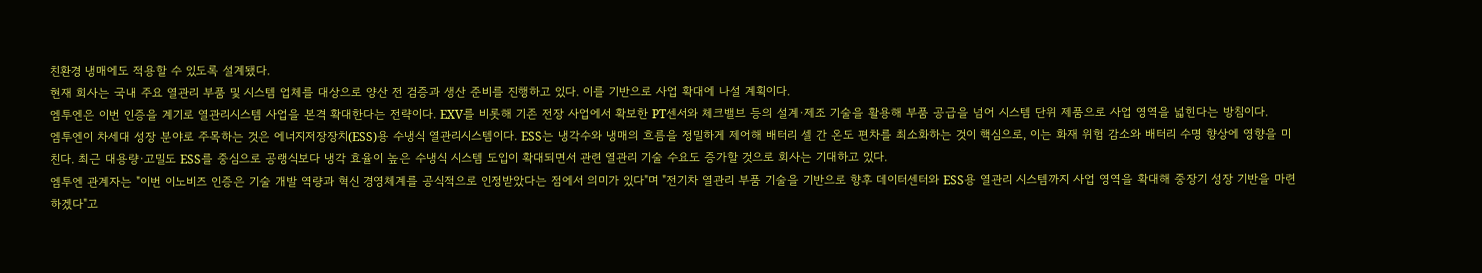친환경 냉매에도 적용할 수 있도록 설계됐다.
현재 회사는 국내 주요 열관리 부품 및 시스템 업체를 대상으로 양산 전 검증과 생산 준비를 진행하고 있다. 이를 기반으로 사업 확대에 나설 계획이다.
엠투엔은 이번 인증을 계기로 열관리시스템 사업을 본격 확대한다는 전략이다. EXV를 비롯해 기존 전장 사업에서 확보한 PT센서와 체크밸브 등의 설계·제조 기술을 활용해 부품 공급을 넘어 시스템 단위 제품으로 사업 영역을 넓힌다는 방침이다.
엠투엔이 차세대 성장 분야로 주목하는 것은 에너지저장장치(ESS)용 수냉식 열관리시스템이다. ESS는 냉각수와 냉매의 흐름을 정밀하게 제어해 배터리 셀 간 온도 편차를 최소화하는 것이 핵심으로, 이는 화재 위험 감소와 배터리 수명 향상에 영향을 미친다. 최근 대용량·고밀도 ESS를 중심으로 공랭식보다 냉각 효율이 높은 수냉식 시스템 도입이 확대되면서 관련 열관리 기술 수요도 증가할 것으로 회사는 기대하고 있다.
엠투엔 관계자는 "이번 이노비즈 인증은 기술 개발 역량과 혁신 경영체계를 공식적으로 인정받았다는 점에서 의미가 있다"며 "전기차 열관리 부품 기술을 기반으로 향후 데이터센터와 ESS용 열관리 시스템까지 사업 영역을 확대해 중장기 성장 기반을 마련하겠다"고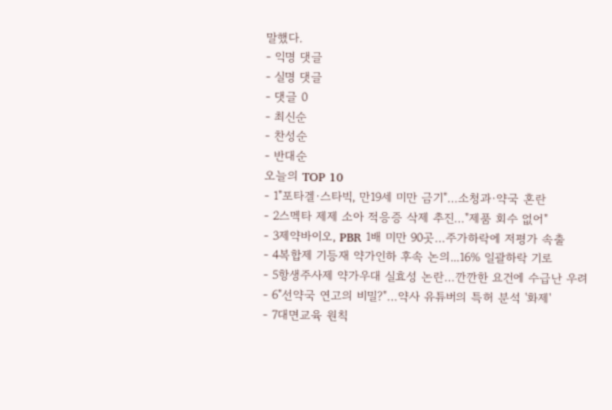말했다.
- 익명 댓글
- 실명 댓글
- 댓글 0
- 최신순
- 찬성순
- 반대순
오늘의 TOP 10
- 1"포타겔·스타빅, 만19세 미만 금기"…소청과·약국 혼란
- 2스멕타 제제 소아 적응증 삭제 추진…"제품 회수 없어"
- 3제약바이오, PBR 1배 미만 90곳…주가하락에 저평가 속출
- 4복합제 기등재 약가인하 후속 논의...16% 일괄하락 기로
- 5항생주사제 약가우대 실효성 논란…깐깐한 요건에 수급난 우려
- 6"선약국 연고의 비밀?"…약사 유튜버의 특허 분석 '화제'
- 7대면교육 원칙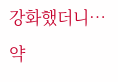강화했더니…약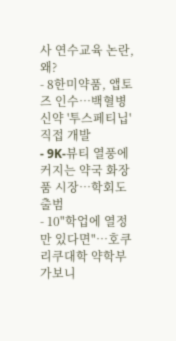사 연수교육 논란, 왜?
- 8한미약품, 앱토즈 인수…백혈병 신약 '투스페티닙' 직접 개발
- 9K-뷰티 열풍에 커지는 약국 화장품 시장…학회도 출범
- 10"학업에 열정만 있다면"…호쿠리쿠대학 약학부 가보니